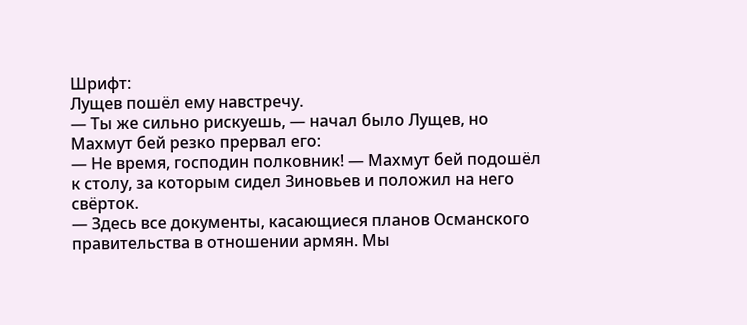Шрифт:
Лущев пошёл ему навстречу.
— Ты же сильно рискуешь, — начал было Лущев, но Махмут бей резко прервал его:
— Не время, господин полковник! — Махмут бей подошёл к столу, за которым сидел Зиновьев и положил на него свёрток.
— Здесь все документы, касающиеся планов Османского правительства в отношении армян. Мы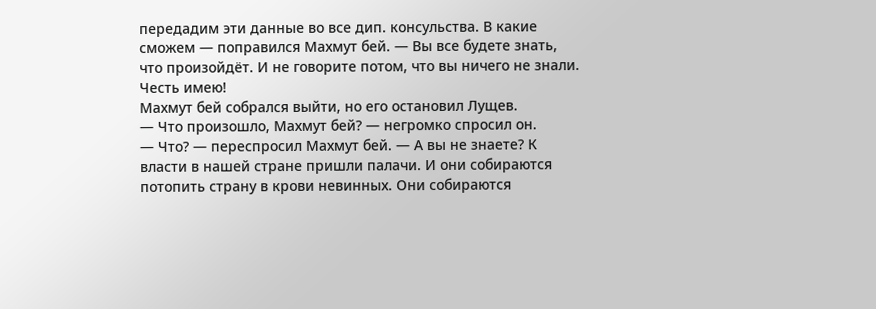передадим эти данные во все дип. консульства. В какие сможем — поправился Махмут бей. — Вы все будете знать, что произойдёт. И не говорите потом, что вы ничего не знали. Честь имею!
Махмут бей собрался выйти, но его остановил Лущев.
— Что произошло, Махмут бей? — негромко спросил он.
— Что? — переспросил Махмут бей. — А вы не знаете? К власти в нашей стране пришли палачи. И они собираются потопить страну в крови невинных. Они собираются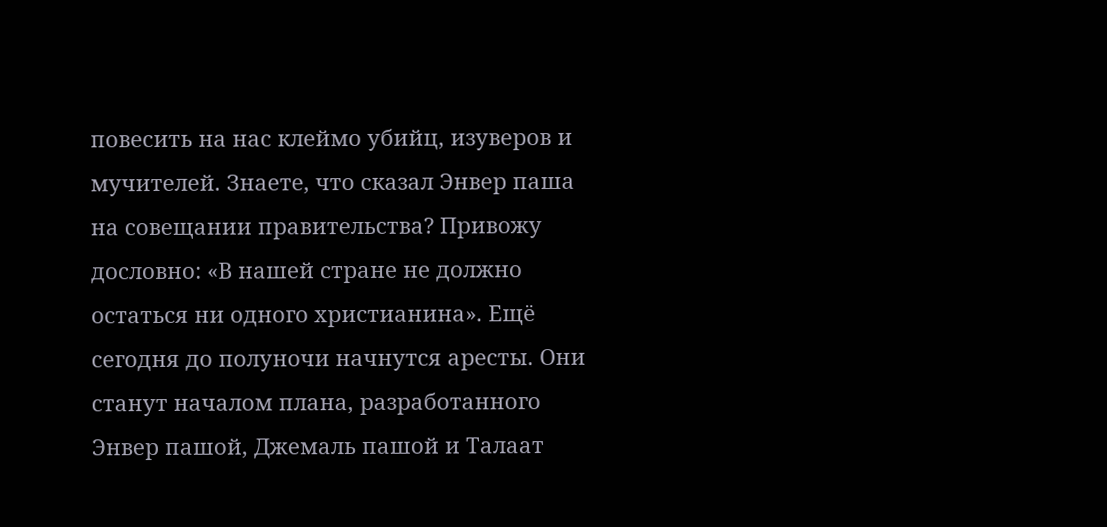повесить на нас клеймо убийц, изуверов и мучителей. Знаете, что сказал Энвер паша на совещании правительства? Привожу дословно: «В нашей стране не должно остаться ни одного христианина». Ещё сегодня до полуночи начнутся аресты. Они станут началом плана, разработанного Энвер пашой, Джемаль пашой и Талаат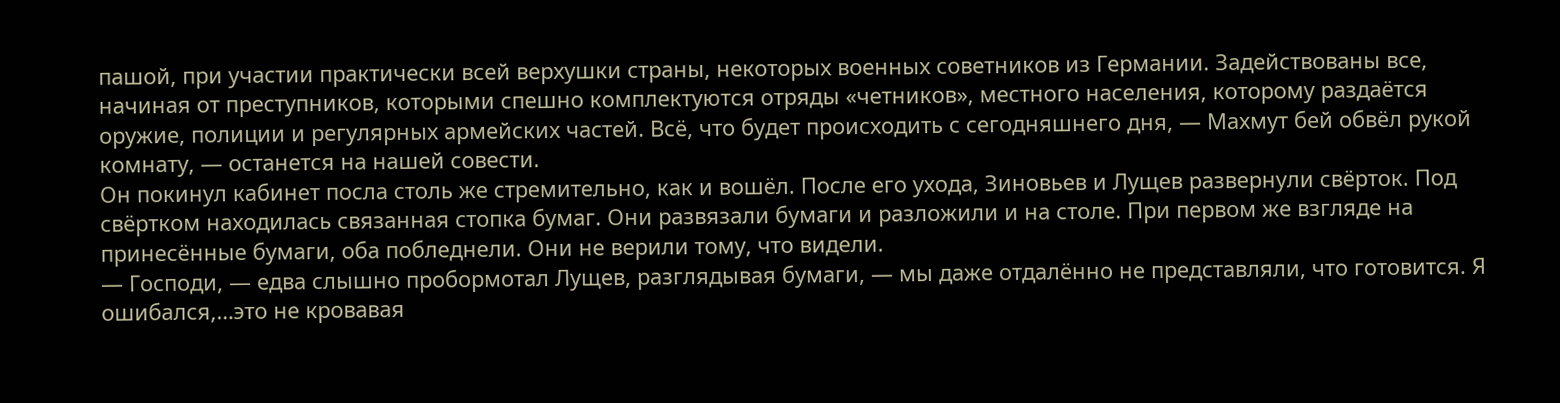пашой, при участии практически всей верхушки страны, некоторых военных советников из Германии. Задействованы все, начиная от преступников, которыми спешно комплектуются отряды «четников», местного населения, которому раздаётся оружие, полиции и регулярных армейских частей. Всё, что будет происходить с сегодняшнего дня, — Махмут бей обвёл рукой комнату, — останется на нашей совести.
Он покинул кабинет посла столь же стремительно, как и вошёл. После его ухода, Зиновьев и Лущев развернули свёрток. Под свёртком находилась связанная стопка бумаг. Они развязали бумаги и разложили и на столе. При первом же взгляде на принесённые бумаги, оба побледнели. Они не верили тому, что видели.
— Господи, — едва слышно пробормотал Лущев, разглядывая бумаги, — мы даже отдалённо не представляли, что готовится. Я ошибался,…это не кровавая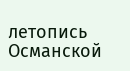летопись Османской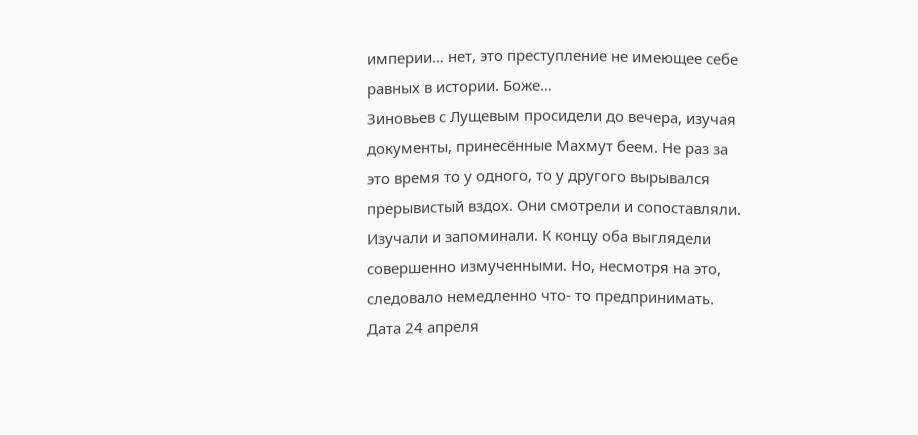империи… нет, это преступление не имеющее себе равных в истории. Боже…
Зиновьев с Лущевым просидели до вечера, изучая документы, принесённые Махмут беем. Не раз за это время то у одного, то у другого вырывался прерывистый вздох. Они смотрели и сопоставляли. Изучали и запоминали. К концу оба выглядели совершенно измученными. Но, несмотря на это, следовало немедленно что- то предпринимать. Дата 24 апреля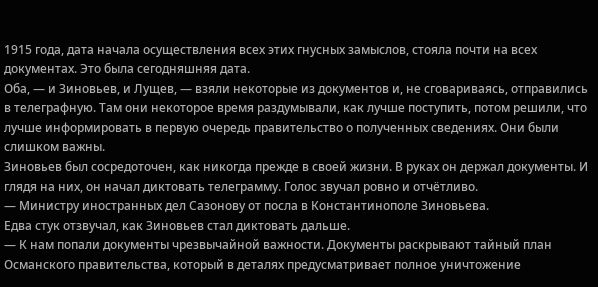1915 года, дата начала осуществления всех этих гнусных замыслов, стояла почти на всех документах. Это была сегодняшняя дата.
Оба, — и Зиновьев, и Лущев, — взяли некоторые из документов и, не сговариваясь, отправились в телеграфную. Там они некоторое время раздумывали, как лучше поступить, потом решили, что лучше информировать в первую очередь правительство о полученных сведениях. Они были слишком важны.
Зиновьев был сосредоточен, как никогда прежде в своей жизни. В руках он держал документы. И глядя на них, он начал диктовать телеграмму. Голос звучал ровно и отчётливо.
— Министру иностранных дел Сазонову от посла в Константинополе Зиновьева.
Едва стук отзвучал, как Зиновьев стал диктовать дальше.
— К нам попали документы чрезвычайной важности. Документы раскрывают тайный план Османского правительства, который в деталях предусматривает полное уничтожение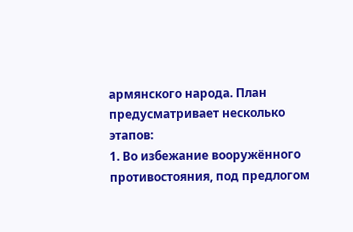армянского народа. План предусматривает несколько этапов:
1. Во избежание вооружённого противостояния, под предлогом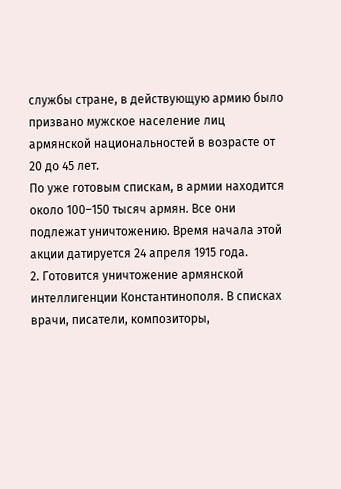службы стране, в действующую армию было призвано мужское население лиц армянской национальностей в возрасте от 20 до 45 лет.
По уже готовым спискам, в армии находится около 100–150 тысяч армян. Все они подлежат уничтожению. Время начала этой акции датируется 24 апреля 1915 года.
2. Готовится уничтожение армянской интеллигенции Константинополя. В списках врачи, писатели, композиторы,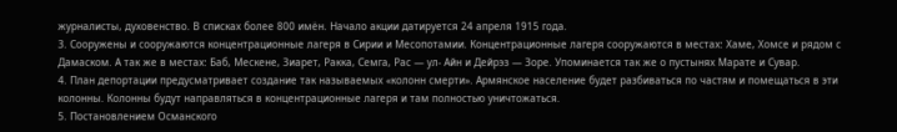журналисты, духовенство. В списках более 800 имён. Начало акции датируется 24 апреля 1915 года.
3. Сооружены и сооружаются концентрационные лагеря в Сирии и Месопотамии. Концентрационные лагеря сооружаются в местах: Хаме, Хомсе и рядом с Дамаском. А так же в местах: Баб, Мескене, Зиарет, Ракка, Семга, Рас — ул- Айн и Дейрэз — Зоре. Упоминается так же о пустынях Марате и Сувар.
4. План депортации предусматривает создание так называемых «колонн смерти». Армянское население будет разбиваться по частям и помещаться в эти колонны. Колонны будут направляться в концентрационные лагеря и там полностью уничтожаться.
5. Постановлением Османского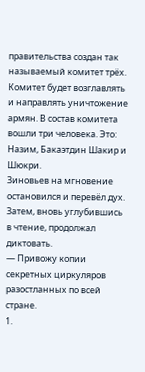правительства создан так называемый комитет трёх. Комитет будет возглавлять и направлять уничтожение армян. В состав комитета вошли три человека. Это: Назим, Бакаэтдин Шакир и Шюкри.
Зиновьев на мгновение остановился и перевёл дух. Затем, вновь углубившись в чтение, продолжал диктовать.
— Привожу копии секретных циркуляров разостланных по всей стране.
1.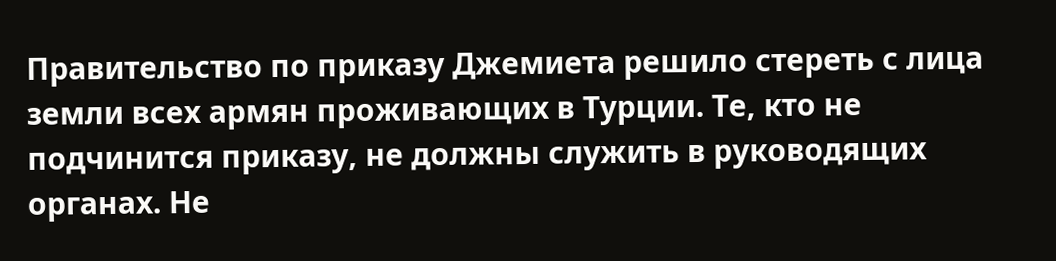Правительство по приказу Джемиета решило стереть с лица земли всех армян проживающих в Турции. Те, кто не подчинится приказу, не должны служить в руководящих органах. Не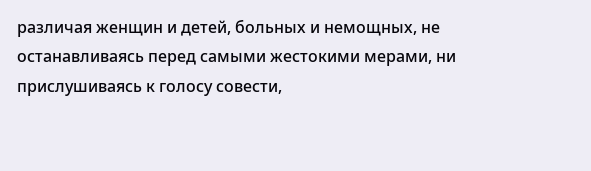различая женщин и детей, больных и немощных, не останавливаясь перед самыми жестокими мерами, ни прислушиваясь к голосу совести,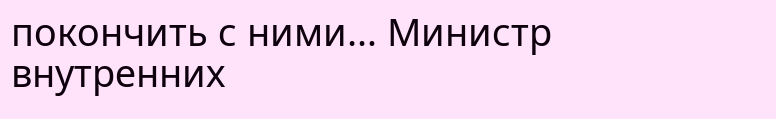покончить с ними… Министр внутренних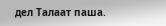дел Талаат паша.